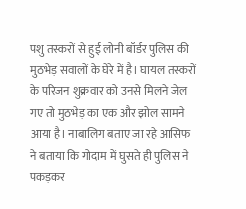पशु तस्करों से हुई लोनी बॉर्डर पुलिस की मुठभेड़ सवालों के घेरे में है। घायल तस्करों के परिजन शुक्रवार को उनसे मिलने जेल गए तो मुठभेड़ का एक और झोल सामने आया है। नाबालिग बताए जा रहे आसिफ ने बताया कि गोदाम में घुसते ही पुलिस ने पकड़कर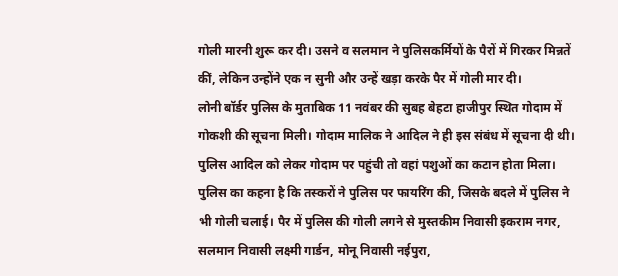गोली मारनी शुरू कर दी। उसने व सलमान ने पुलिसकर्मियों के पैरों में गिरकर मिन्नतें कीं, लेकिन उन्होंने एक न सुनी और उन्हें खड़ा करके पैर में गोली मार दी।
लोनी बॉर्डर पुलिस के मुताबिक 11 नवंबर की सुबह बेहटा हाजीपुर स्थित गोदाम में गोकशी की सूचना मिली। गोदाम मालिक ने आदिल ने ही इस संबंध में सूचना दी थी। पुलिस आदिल को लेकर गोदाम पर पहुंची तो वहां पशुओं का कटान होता मिला। पुलिस का कहना है कि तस्करों ने पुलिस पर फायरिंग की, जिसके बदले में पुलिस ने भी गोली चलाई। पैर में पुलिस की गोली लगने से मुस्तकीम निवासी इकराम नगर, सलमान निवासी लक्ष्मी गार्डन, मोनू निवासी नईपुरा,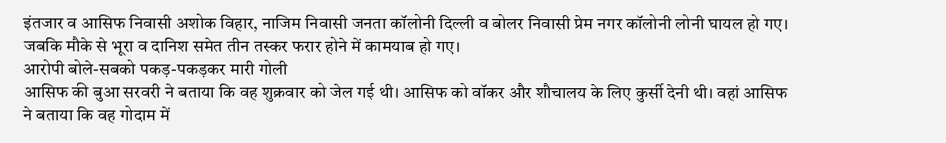इंतजार व आसिफ निवासी अशोक विहार, नाजिम निवासी जनता कॉलोनी दिल्ली व बोलर निवासी प्रेम नगर कॉलोनी लोनी घायल हो गए। जबकि मौके से भूरा व दानिश समेत तीन तस्कर फरार होने में कामयाब हो गए।
आरोपी बोले-सबको पकड़-पकड़कर मारी गोली
आसिफ की बुआ सरवरी ने बताया कि वह शुक्रवार को जेल गई थी। आसिफ को वॉकर और शौचालय के लिए कुर्सी देनी थी। वहां आसिफ ने बताया कि वह गोदाम में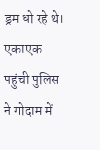ड्रम धो रहे थे। एकाएक पहुंची पुलिस ने गोदाम में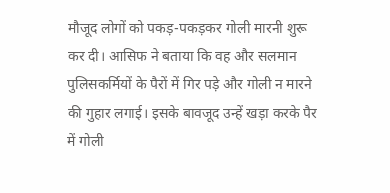मौजूद लोगों को पकड़-पकड़कर गोली मारनी शुरू कर दी। आसिफ ने बताया कि वह और सलमान पुलिसकर्मियों के पैरों में गिर पड़े और गोली न मारने की गुहार लगाई। इसके बावजूद उन्हें खड़ा करके पैर में गोली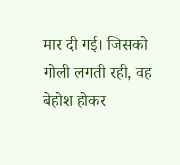मार दी गई। जिसको गोली लगती रही, वह बेहोश होकर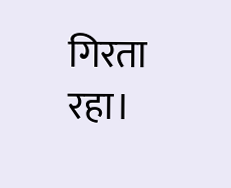गिरता रहा।